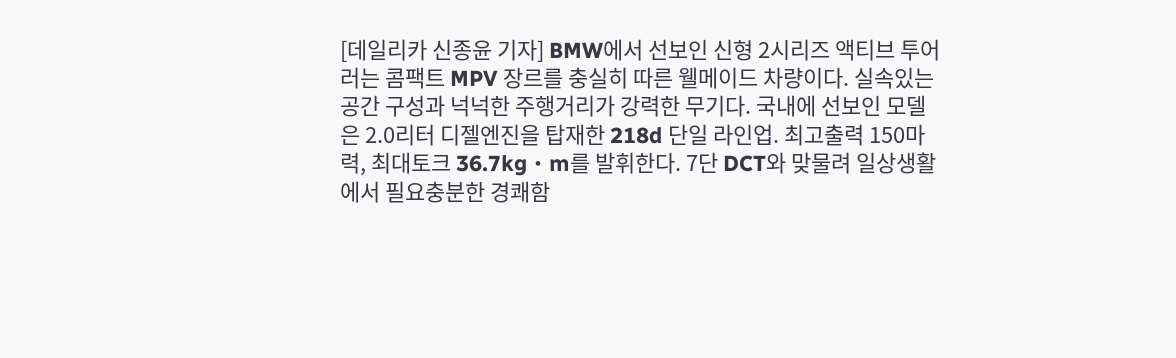[데일리카 신종윤 기자] BMW에서 선보인 신형 2시리즈 액티브 투어러는 콤팩트 MPV 장르를 충실히 따른 웰메이드 차량이다. 실속있는 공간 구성과 넉넉한 주행거리가 강력한 무기다. 국내에 선보인 모델은 2.0리터 디젤엔진을 탑재한 218d 단일 라인업. 최고출력 150마력, 최대토크 36.7kg・m를 발휘한다. 7단 DCT와 맞물려 일상생활에서 필요충분한 경쾌함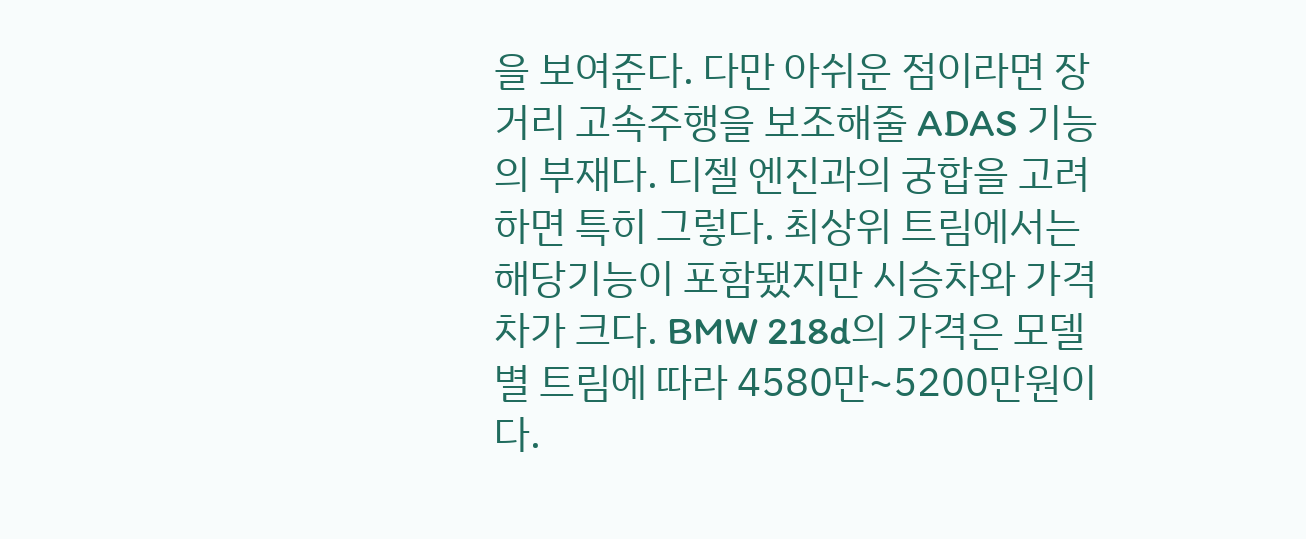을 보여준다. 다만 아쉬운 점이라면 장거리 고속주행을 보조해줄 ADAS 기능의 부재다. 디젤 엔진과의 궁합을 고려하면 특히 그렇다. 최상위 트림에서는 해당기능이 포함됐지만 시승차와 가격차가 크다. BMW 218d의 가격은 모델별 트림에 따라 4580만~5200만원이다.